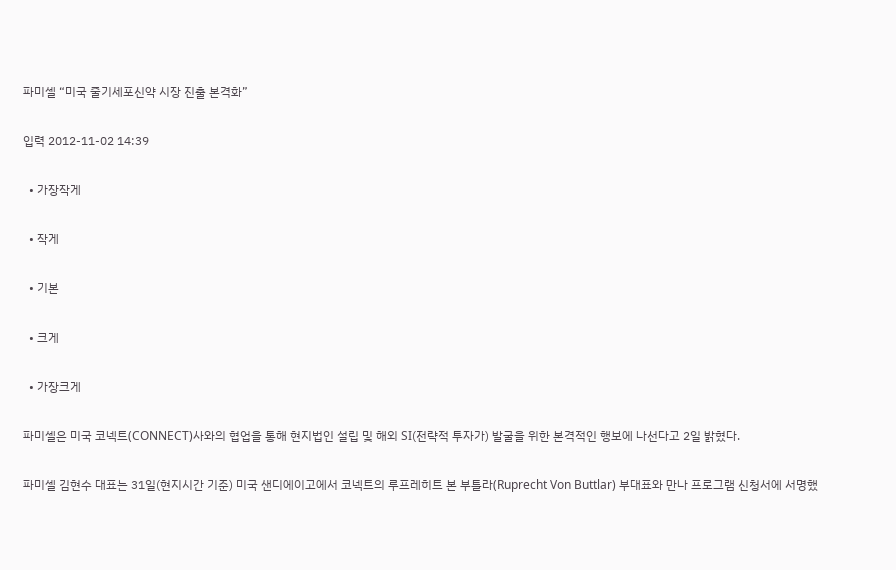파미셀 “미국 줄기세포신약 시장 진출 본격화”

입력 2012-11-02 14:39

  • 가장작게

  • 작게

  • 기본

  • 크게

  • 가장크게

파미셀은 미국 코넥트(CONNECT)사와의 협업을 통해 현지법인 설립 및 해외 SI(전략적 투자가) 발굴을 위한 본격적인 행보에 나선다고 2일 밝혔다.

파미셀 김현수 대표는 31일(현지시간 기준) 미국 샌디에이고에서 코넥트의 루프레히트 본 부틀라(Ruprecht Von Buttlar) 부대표와 만나 프로그램 신청서에 서명했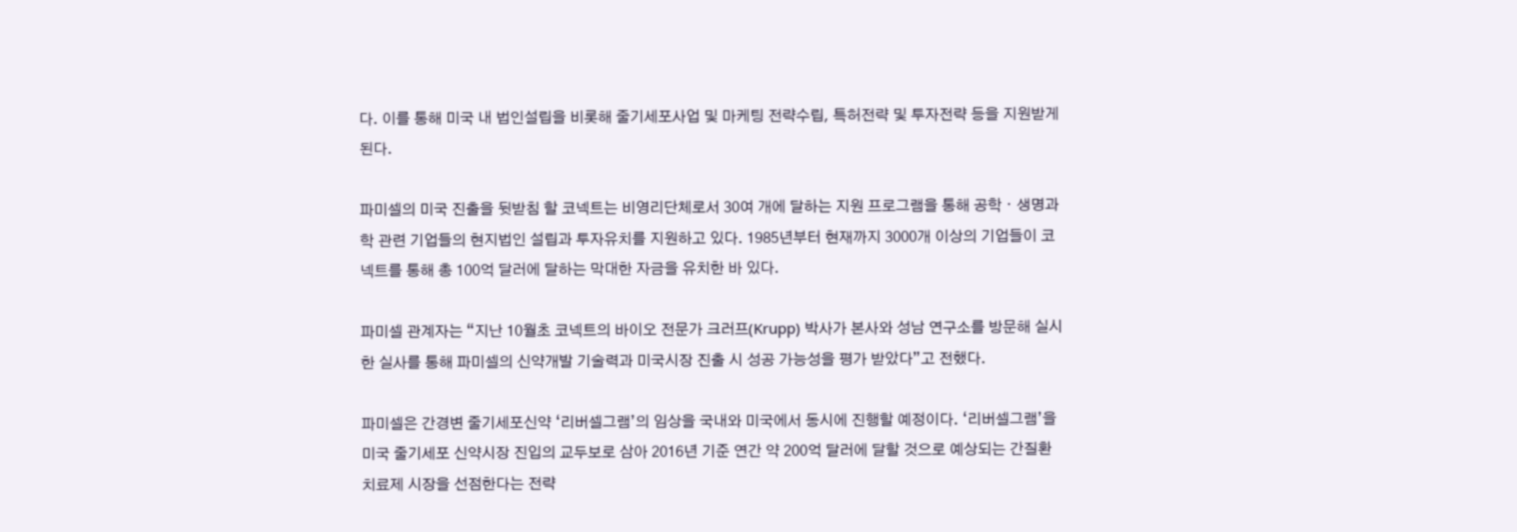다. 이를 통해 미국 내 법인설립을 비롯해 줄기세포사업 및 마케팅 전략수립, 특허전략 및 투자전략 등을 지원받게 된다.

파미셀의 미국 진출을 뒷받침 할 코넥트는 비영리단체로서 30여 개에 달하는 지원 프로그램을 통해 공학ㆍ생명과학 관련 기업들의 현지법인 설립과 투자유치를 지원하고 있다. 1985년부터 현재까지 3000개 이상의 기업들이 코넥트를 통해 총 100억 달러에 달하는 막대한 자금을 유치한 바 있다.

파미셀 관계자는 “지난 10월초 코넥트의 바이오 전문가 크러프(Krupp) 박사가 본사와 성남 연구소를 방문해 실시한 실사를 통해 파미셀의 신약개발 기술력과 미국시장 진출 시 성공 가능성을 평가 받았다”고 전했다.

파미셀은 간경변 줄기세포신약 ‘리버셀그램’의 임상을 국내와 미국에서 동시에 진행할 예정이다. ‘리버셀그램’을 미국 줄기세포 신약시장 진입의 교두보로 삼아 2016년 기준 연간 약 200억 달러에 달할 것으로 예상되는 간질환 치료제 시장을 선점한다는 전략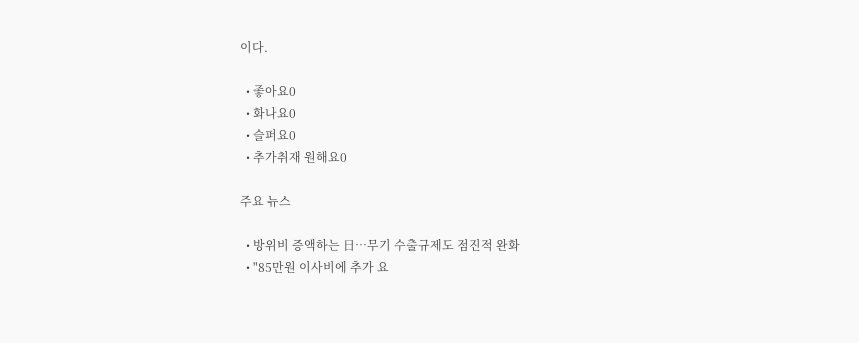이다.

  • 좋아요0
  • 화나요0
  • 슬퍼요0
  • 추가취재 원해요0

주요 뉴스

  • 방위비 증액하는 日⋯무기 수출규제도 점진적 완화
  • "85만원 이사비에 추가 요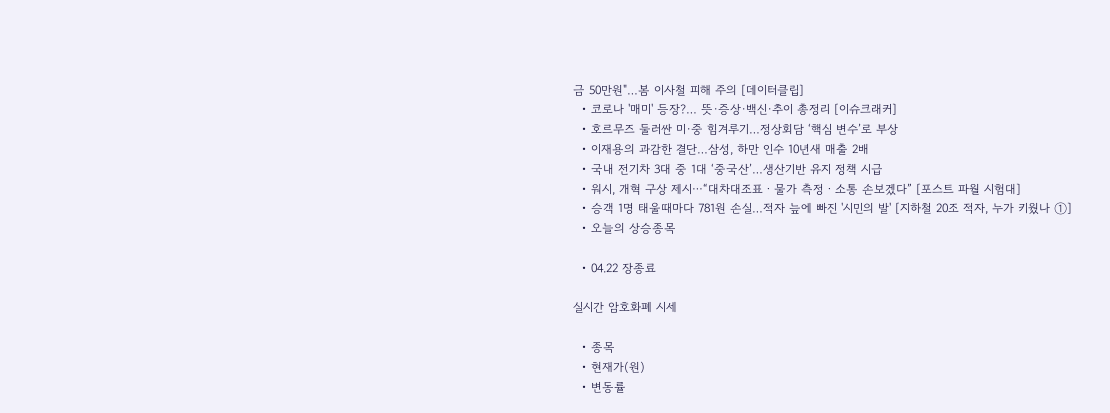금 50만원"…봄 이사철 피해 주의 [데이터클립]
  • 코로나 '매미' 등장?… 뜻·증상·백신·추이 총정리 [이슈크래커]
  • 호르무즈 둘러싼 미·중 힘겨루기…정상회담 ‘핵심 변수’로 부상
  • 이재용의 과감한 결단…삼성, 하만 인수 10년새 매출 2배
  • 국내 전기차 3대 중 1대 ‘중국산’…생산기반 유지 정책 시급
  • 워시, 개혁 구상 제시⋯“대차대조표ㆍ물가 측정ㆍ소통 손보겠다” [포스트 파월 시험대]
  • 승객 1명 태울때마다 781원 손실…적자 늪에 빠진 '시민의 발' [지하철 20조 적자, 누가 키웠나 ①]
  • 오늘의 상승종목

  • 04.22 장종료

실시간 암호화폐 시세

  • 종목
  • 현재가(원)
  • 변동률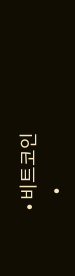• 비트코인
    •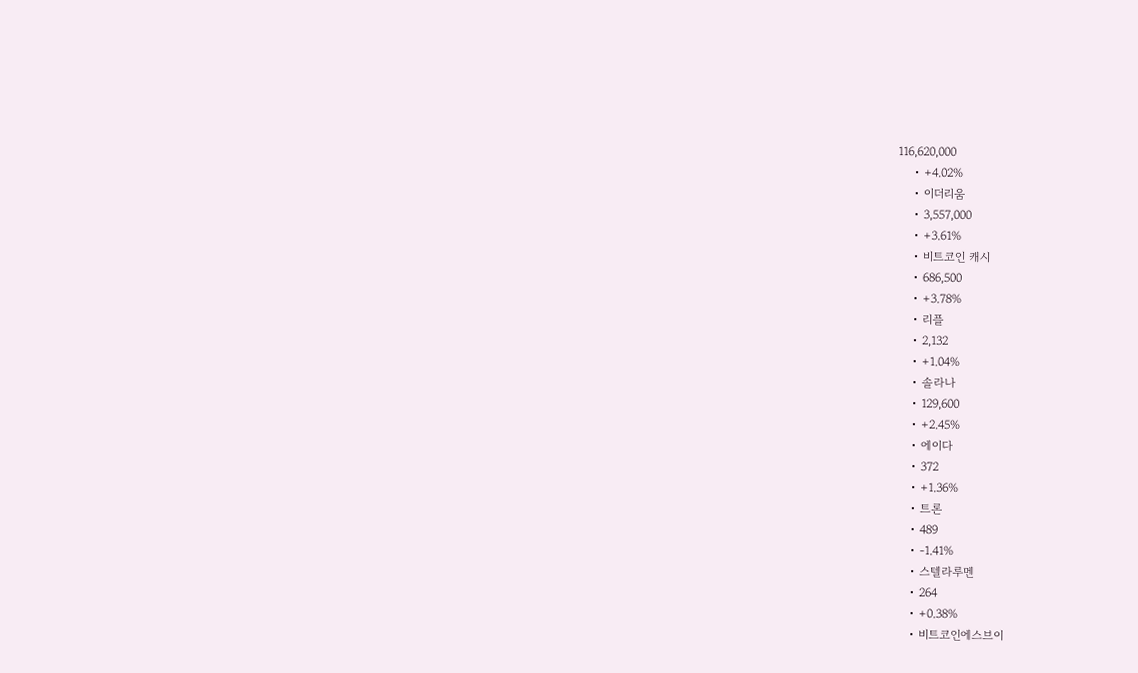116,620,000
    • +4.02%
    • 이더리움
    • 3,557,000
    • +3.61%
    • 비트코인 캐시
    • 686,500
    • +3.78%
    • 리플
    • 2,132
    • +1.04%
    • 솔라나
    • 129,600
    • +2.45%
    • 에이다
    • 372
    • +1.36%
    • 트론
    • 489
    • -1.41%
    • 스텔라루멘
    • 264
    • +0.38%
    • 비트코인에스브이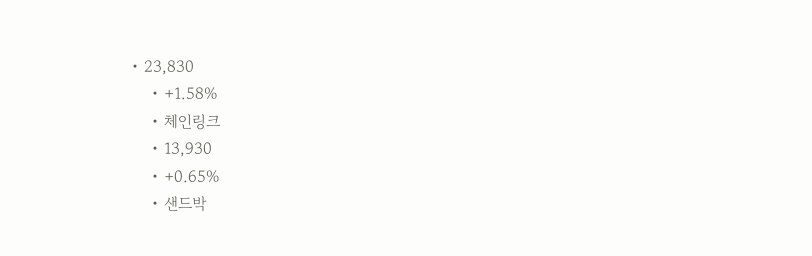• 23,830
    • +1.58%
    • 체인링크
    • 13,930
    • +0.65%
    • 샌드박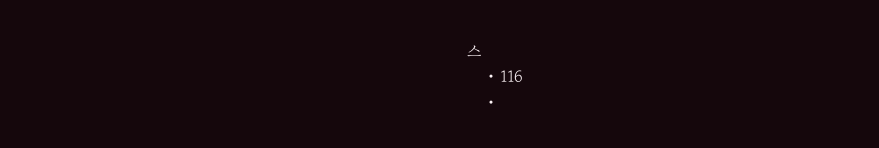스
    • 116
    •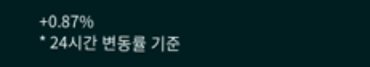+0.87%
* 24시간 변동률 기준